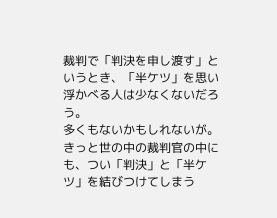裁判で「判決を申し渡す」というとき、「半ケツ」を思い浮かべる人は少なくないだろう。
多くもないかもしれないが。
きっと世の中の裁判官の中にも、つい「判決」と「半ケツ」を結びつけてしまう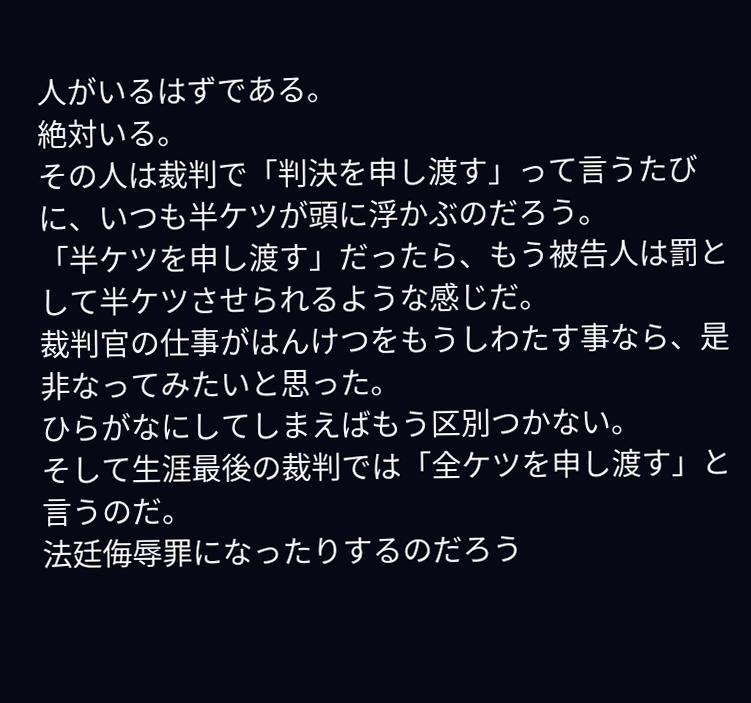人がいるはずである。
絶対いる。
その人は裁判で「判決を申し渡す」って言うたびに、いつも半ケツが頭に浮かぶのだろう。
「半ケツを申し渡す」だったら、もう被告人は罰として半ケツさせられるような感じだ。
裁判官の仕事がはんけつをもうしわたす事なら、是非なってみたいと思った。
ひらがなにしてしまえばもう区別つかない。
そして生涯最後の裁判では「全ケツを申し渡す」と言うのだ。
法廷侮辱罪になったりするのだろう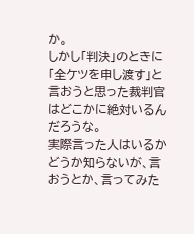か。
しかし「判決」のときに「全ケツを申し渡す」と言おうと思った裁判官はどこかに絶対いるんだろうな。
実際言った人はいるかどうか知らないが、言おうとか、言ってみた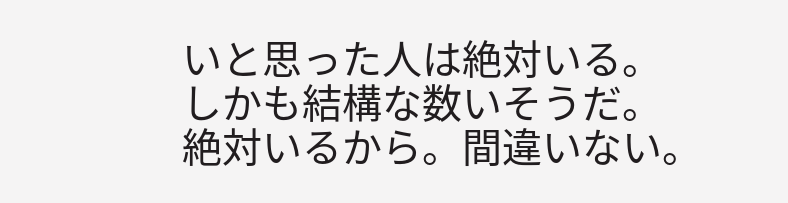いと思った人は絶対いる。
しかも結構な数いそうだ。
絶対いるから。間違いない。